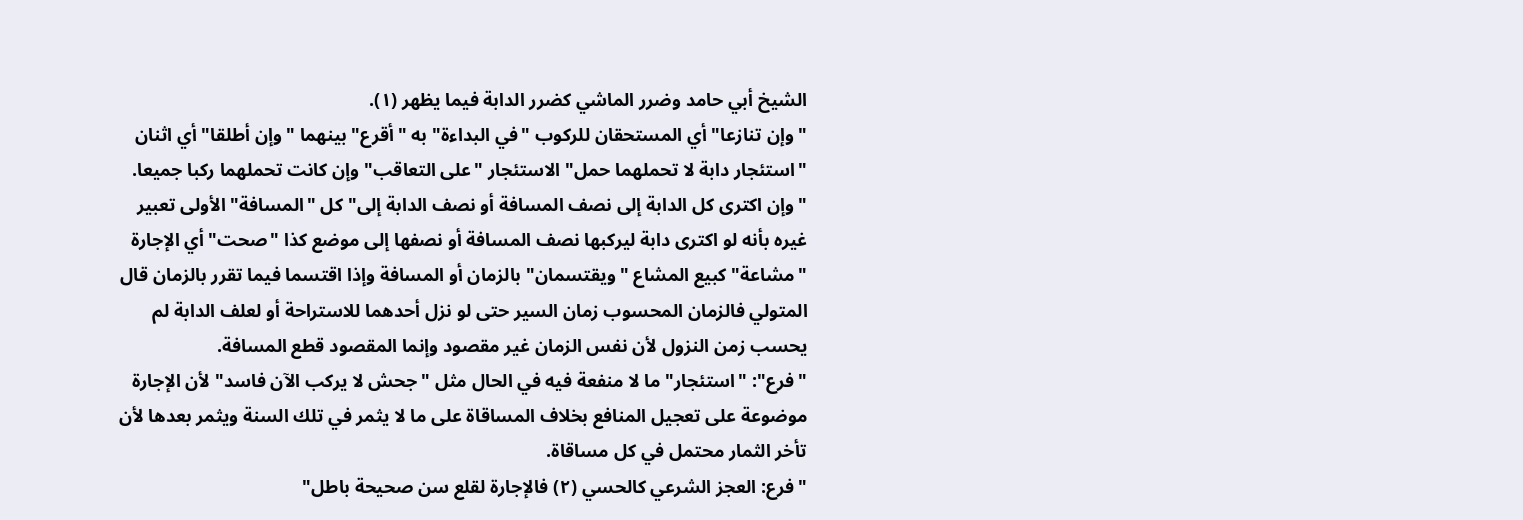الشيخ أبي حامد وضرر الماشي كضرر الدابة فيما يظهر (١).
"وإن تنازعا" أي المستحقان للركوب "في البداءة" به "أقرع" بينهما "وإن أطلقا" أي اثنان "استئجار دابة لا تحملهما حمل" الاستئجار "على التعاقب" وإن كانت تحملهما ركبا جميعا.
"وإن اكترى كل الدابة إلى نصف المسافة أو نصف الدابة إلى" كل "المسافة" الأولى تعبير غيره بأنه لو اكترى دابة ليركبها نصف المسافة أو نصفها إلى موضع كذا "صحت" أي الإجارة "مشاعة" كبيع المشاع "ويقتسمان" بالزمان أو المسافة وإذا اقتسما فيما تقرر بالزمان قال المتولي فالزمان المحسوب زمان السير حتى لو نزل أحدهما للاستراحة أو لعلف الدابة لم يحسب زمن النزول لأن نفس الزمان غير مقصود وإنما المقصود قطع المسافة.
"فرع": "استئجار" ما لا منفعة فيه في الحال مثل "جحش لا يركب الآن فاسد" لأن الإجارة موضوعة على تعجيل المنافع بخلاف المساقاة على ما لا يثمر في تلك السنة ويثمر بعدها لأن تأخر الثمار محتمل في كل مساقاة.
"فرع: العجز الشرعي كالحسي (٢) فالإجارة لقلع سن صحيحة باطل"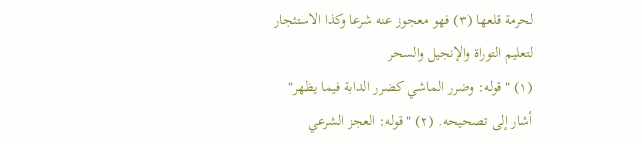لحرمة قلعها (٣) فهو معجوز عنه شرعا وكذا الاستئجار لتعليم التوراة والإنجيل والسحر
(١) "قوله: وضرر الماشي كضرر الدابة فيما يظهر" أشار إلى تصحيحه. (٢) "قوله: العجز الشرعي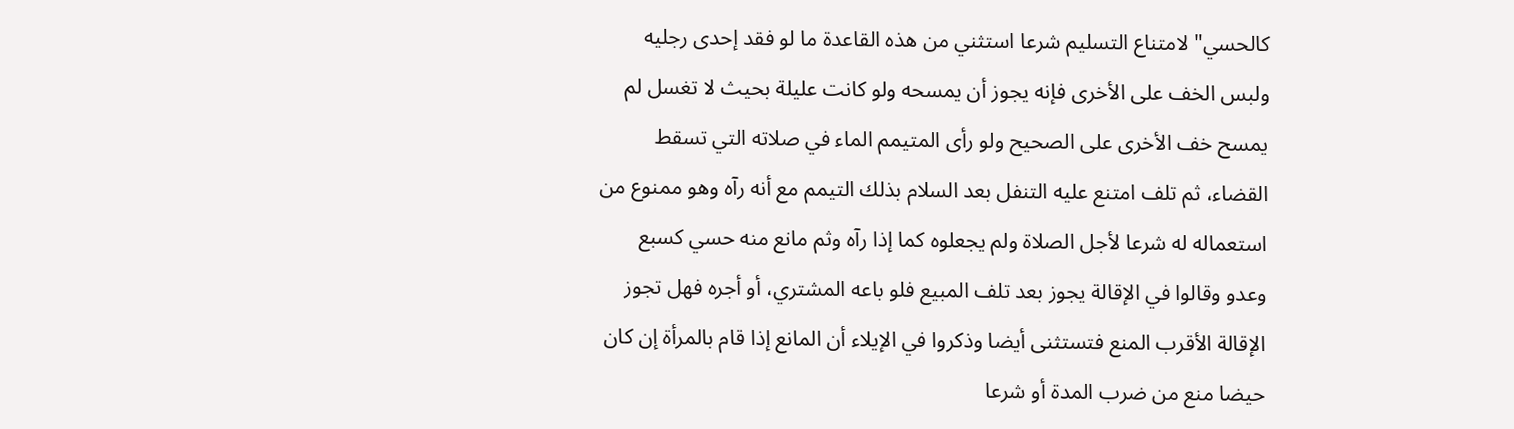كالحسي" لامتناع التسليم شرعا استثني من هذه القاعدة ما لو فقد إحدى رجليه ولبس الخف على الأخرى فإنه يجوز أن يمسحه ولو كانت عليلة بحيث لا تغسل لم يمسح خف الأخرى على الصحيح ولو رأى المتيمم الماء في صلاته التي تسقط القضاء، ثم تلف امتنع عليه التنفل بعد السلام بذلك التيمم مع أنه رآه وهو ممنوع من استعماله له شرعا لأجل الصلاة ولم يجعلوه كما إذا رآه وثم مانع منه حسي كسبع وعدو وقالوا في الإقالة يجوز بعد تلف المبيع فلو باعه المشتري، أو أجره فهل تجوز الإقالة الأقرب المنع فتستثنى أيضا وذكروا في الإيلاء أن المانع إذا قام بالمرأة إن كان حيضا منع من ضرب المدة أو شرعا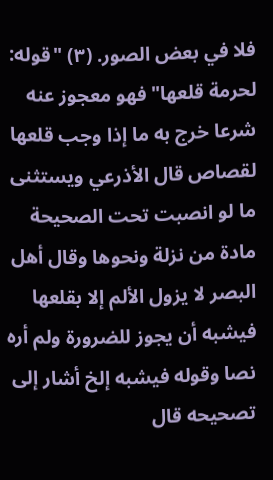فلا في بعض الصور. (٣) "قوله: لحرمة قلعها" فهو معجوز عنه شرعا خرج به ما إذا وجب قلعها لقصاص قال الأذرعي ويستثنى ما لو انصبت تحت الصحيحة مادة من نزلة ونحوها وقال أهل البصر لا يزول الألم إلا بقلعها فيشبه أن يجوز للضرورة ولم أره نصا وقوله فيشبه إلخ أشار إلى تصحيحه قال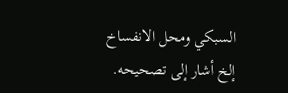السبكي ومحل الانفساخ إلخ أشار إلى تصحيحه.